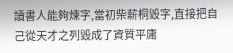讀書人能夠煉字,當初柴薪桐毀字,直接把自己從天才之列毀成了資質平庸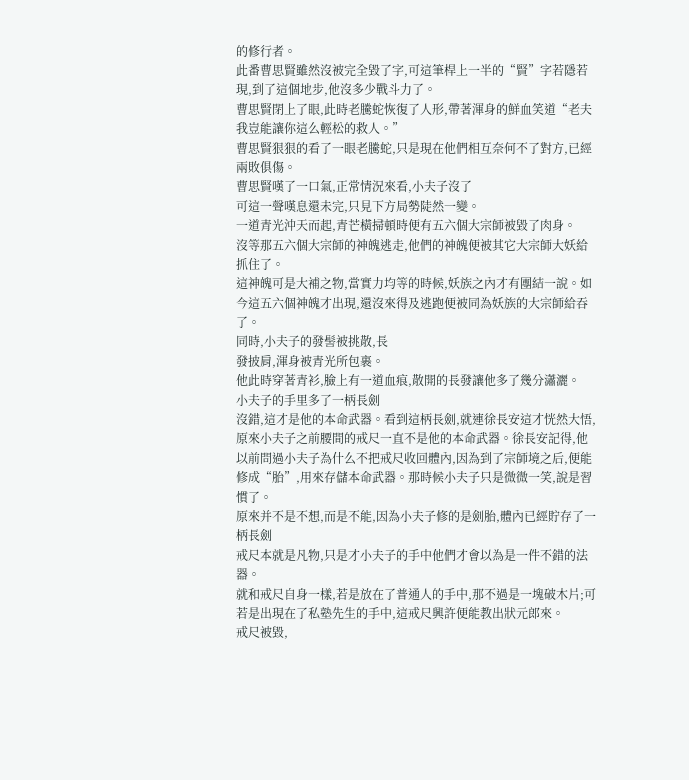的修行者。
此番曹思賢雖然沒被完全毀了字,可這筆桿上一半的“賢”字若隱若現,到了這個地步,他沒多少戰斗力了。
曹思賢閉上了眼,此時老騰蛇恢復了人形,帶著渾身的鮮血笑道“老夫我豈能讓你這么輕松的救人。”
曹思賢狠狠的看了一眼老騰蛇,只是現在他們相互奈何不了對方,已經兩敗俱傷。
曹思賢嘆了一口氣,正常情況來看,小夫子沒了
可這一聲嘆息還未完,只見下方局勢陡然一變。
一道青光沖天而起,青芒橫掃頓時便有五六個大宗師被毀了肉身。
沒等那五六個大宗師的神魄逃走,他們的神魄便被其它大宗師大妖給抓住了。
這神魄可是大補之物,當實力均等的時候,妖族之內才有團結一說。如今這五六個神魄才出現,還沒來得及逃跑便被同為妖族的大宗師給吞了。
同時,小夫子的發髻被挑散,長
發披肩,渾身被青光所包裹。
他此時穿著青衫,臉上有一道血痕,散開的長發讓他多了幾分瀟灑。
小夫子的手里多了一柄長劍
沒錯,這才是他的本命武器。看到這柄長劍,就連徐長安這才恍然大悟,原來小夫子之前腰間的戒尺一直不是他的本命武器。徐長安記得,他以前問過小夫子為什么不把戒尺收回體內,因為到了宗師境之后,便能修成“胎”,用來存儲本命武器。那時候小夫子只是微微一笑,說是習慣了。
原來并不是不想,而是不能,因為小夫子修的是劍胎,體內已經貯存了一柄長劍
戒尺本就是凡物,只是才小夫子的手中他們才會以為是一件不錯的法器。
就和戒尺自身一樣,若是放在了普通人的手中,那不過是一塊破木片;可若是出現在了私塾先生的手中,這戒尺興許便能教出狀元郎來。
戒尺被毀,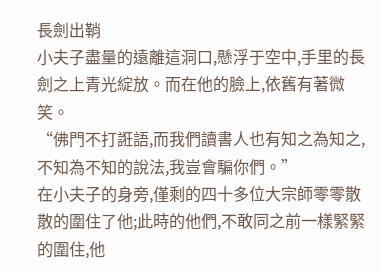長劍出鞘
小夫子盡量的遠離這洞口,懸浮于空中,手里的長劍之上青光綻放。而在他的臉上,依舊有著微笑。
“佛門不打誑語,而我們讀書人也有知之為知之,不知為不知的說法,我豈會騙你們。”
在小夫子的身旁,僅剩的四十多位大宗師零零散散的圍住了他;此時的他們,不敢同之前一樣緊緊的圍住,他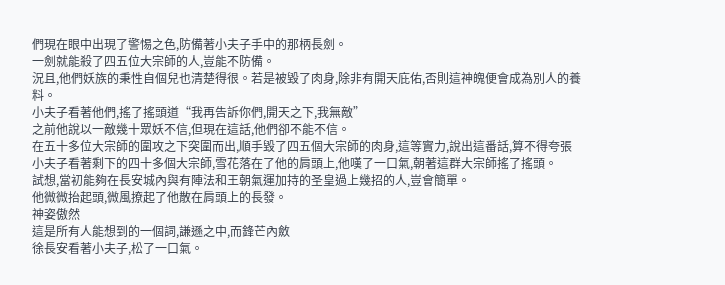們現在眼中出現了警惕之色,防備著小夫子手中的那柄長劍。
一劍就能殺了四五位大宗師的人,豈能不防備。
況且,他們妖族的秉性自個兒也清楚得很。若是被毀了肉身,除非有開天庇佑,否則這神魄便會成為別人的養料。
小夫子看著他們,搖了搖頭道“我再告訴你們,開天之下,我無敵”
之前他說以一敵幾十眾妖不信,但現在這話,他們卻不能不信。
在五十多位大宗師的圍攻之下突圍而出,順手毀了四五個大宗師的肉身,這等實力,說出這番話,算不得夸張
小夫子看著剩下的四十多個大宗師,雪花落在了他的肩頭上,他嘆了一口氣,朝著這群大宗師搖了搖頭。
試想,當初能夠在長安城內與有陣法和王朝氣運加持的圣皇過上幾招的人,豈會簡單。
他微微抬起頭,微風撩起了他散在肩頭上的長發。
神姿傲然
這是所有人能想到的一個詞,謙遜之中,而鋒芒內斂
徐長安看著小夫子,松了一口氣。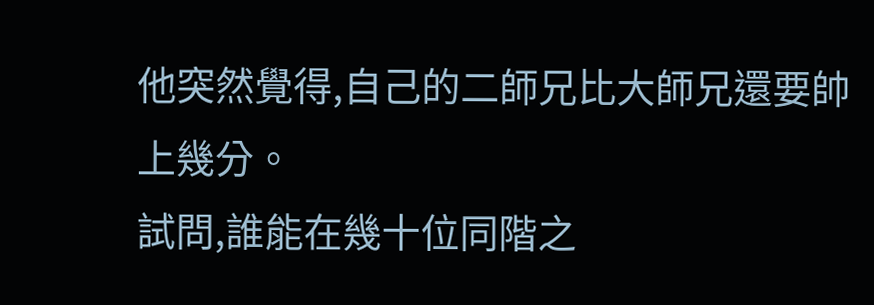他突然覺得,自己的二師兄比大師兄還要帥上幾分。
試問,誰能在幾十位同階之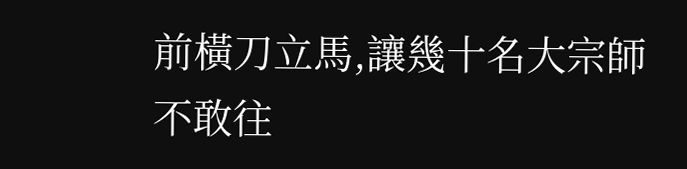前橫刀立馬,讓幾十名大宗師不敢往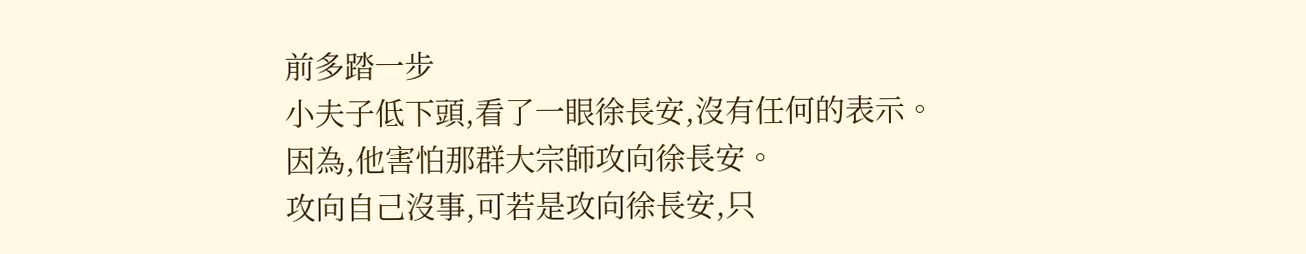前多踏一步
小夫子低下頭,看了一眼徐長安,沒有任何的表示。
因為,他害怕那群大宗師攻向徐長安。
攻向自己沒事,可若是攻向徐長安,只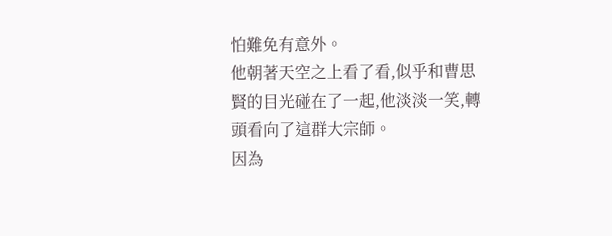怕難免有意外。
他朝著天空之上看了看,似乎和曹思賢的目光碰在了一起,他淡淡一笑,轉頭看向了這群大宗師。
因為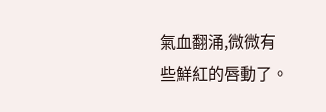氣血翻涌,微微有些鮮紅的唇動了。